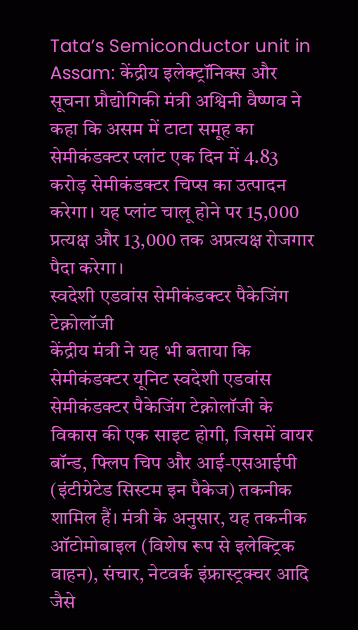Tata’s Semiconductor unit in Assam: केंद्रीय इलेक्ट्रॉनिक्स और सूचना प्रौद्योगिकी मंत्री अश्विनी वैष्णव ने कहा कि असम में टाटा समूह का सेमीकंडक्टर प्लांट एक दिन में 4.83 करोड़ सेमीकंडक्टर चिप्स का उत्पादन करेगा। यह प्लांट चालू होने पर 15,000 प्रत्यक्ष और 13,000 तक अप्रत्यक्ष रोजगार पैदा करेगा।
स्वदेशी एडवांस सेमीकंडक्टर पैकेजिंग टेक्नोलॉजी
केंद्रीय मंत्री ने यह भी बताया कि सेमीकंडक्टर यूनिट स्वदेशी एडवांस सेमीकंडक्टर पैकेजिंग टेक्नोलॉजी के विकास की एक साइट होगी, जिसमें वायर बॉन्ड, फ्लिप चिप और आई-एसआईपी (इंटीग्रेटेड सिस्टम इन पैकेज) तकनीक शामिल हैं। मंत्री के अनुसार, यह तकनीक ऑटोमोबाइल (विशेष रूप से इलेक्ट्रिक वाहन), संचार, नेटवर्क इंफ्रास्ट्रक्चर आदि जैसे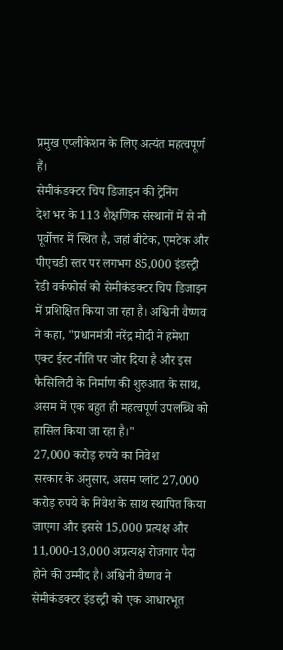प्रमुख एप्लीकेशन के लिए अत्यंत महत्वपूर्ण हैं।
सेमीकंडक्टर चिप डिजाइन की ट्रेनिंग
देश भर के 113 शैक्षणिक संस्थानों में से नौ पूर्वोत्तर में स्थित है, जहां बीटेक, एमटेक और पीएचडी स्तर पर लगभग 85,000 इंडस्ट्री रेडी वर्कफोर्स को सेमीकंडक्टर चिप डिजाइन में प्रशिक्षित किया जा रहा है। अश्विनी वैष्णव ने कहा, "प्रधानमंत्री नरेंद्र मोदी ने हमेशा एक्ट ईस्ट नीति पर जोर दिया है और इस फैसिलिटी के निर्माण की शुरुआत के साथ, असम में एक बहुत ही महत्वपूर्ण उपलब्धि को हासिल किया जा रहा है।"
27,000 करोड़ रुपये का निवेश
सरकार के अनुसार, असम प्लांट 27,000 करोड़ रुपये के निवेश के साथ स्थापित किया जाएगा और इससे 15,000 प्रत्यक्ष और 11,000-13,000 अप्रत्यक्ष रोजगार पैदा होने की उम्मीद है। अश्विनी वैष्णव ने सेमीकंडक्टर इंडस्ट्री को एक आधारभूत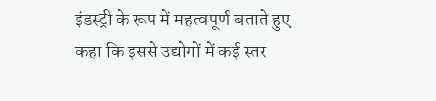इंडस्ट्री के रूप में महत्वपूर्ण बताते हुए कहा कि इससे उद्योगों में कई स्तर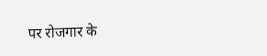पर रोजगार के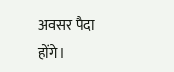अवसर पैदा होंगे।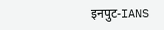इनपुट-IANS